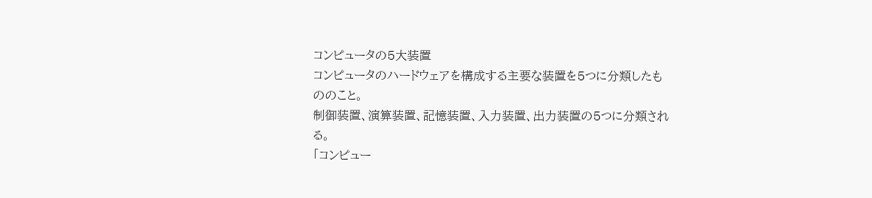コンピュータの5大装置
コンピュータのハードウェアを構成する主要な装置を5つに分類したもののこと。
制御装置、演算装置、記憶装置、入力装置、出力装置の5つに分類される。
「コンピュー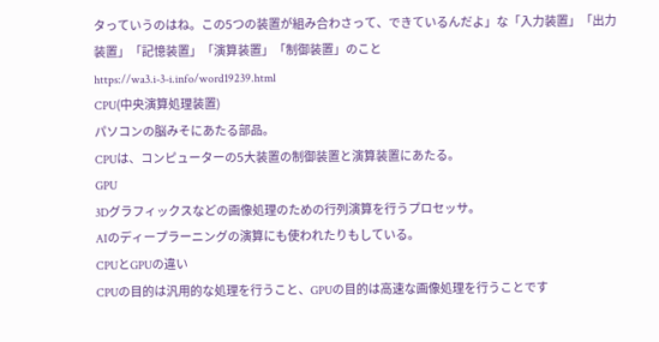タっていうのはね。この5つの装置が組み合わさって、できているんだよ」な「入力装置」「出力装置」「記憶装置」「演算装置」「制御装置」のこと
https://wa3.i-3-i.info/word19239.html
CPU(中央演算処理装置)
パソコンの脳みそにあたる部品。
CPUは、コンピューターの5大装置の制御装置と演算装置にあたる。
GPU
3Dグラフィックスなどの画像処理のための行列演算を行うプロセッサ。
AIのディープラーニングの演算にも使われたりもしている。
CPUとGPUの違い
CPUの目的は汎用的な処理を行うこと、GPUの目的は高速な画像処理を行うことです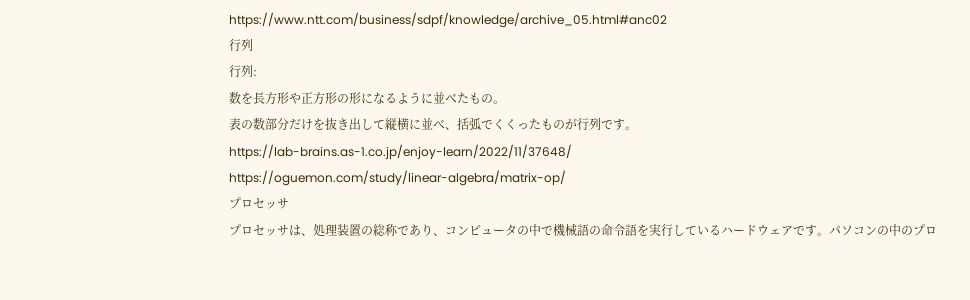https://www.ntt.com/business/sdpf/knowledge/archive_05.html#anc02
行列
行列:
数を長方形や正方形の形になるように並べたもの。
表の数部分だけを抜き出して縦横に並べ、括弧でくくったものが行列です。
https://lab-brains.as-1.co.jp/enjoy-learn/2022/11/37648/
https://oguemon.com/study/linear-algebra/matrix-op/
プロセッサ
プロセッサは、処理装置の総称であり、コンピュータの中で機械語の命令語を実行しているハードウェアです。パソコンの中のプロ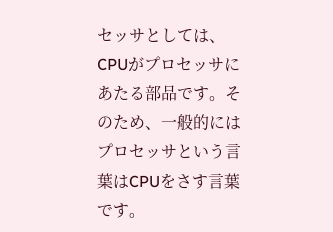セッサとしては、CPUがプロセッサにあたる部品です。そのため、一般的にはプロセッサという言葉はCPUをさす言葉です。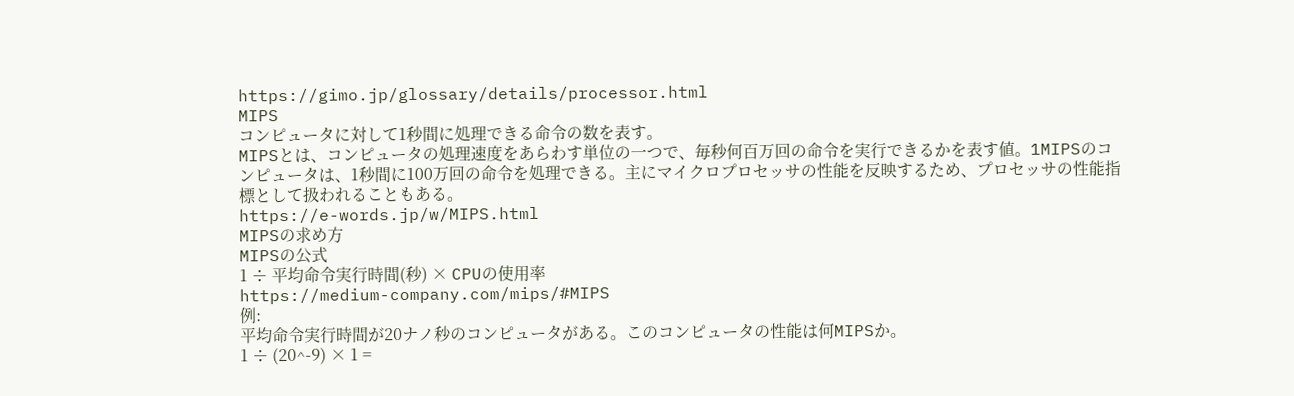https://gimo.jp/glossary/details/processor.html
MIPS
コンピュータに対して1秒間に処理できる命令の数を表す。
MIPSとは、コンピュータの処理速度をあらわす単位の一つで、毎秒何百万回の命令を実行できるかを表す値。1MIPSのコンピュータは、1秒間に100万回の命令を処理できる。主にマイクロプロセッサの性能を反映するため、プロセッサの性能指標として扱われることもある。
https://e-words.jp/w/MIPS.html
MIPSの求め方
MIPSの公式
1 ÷ 平均命令実行時間(秒) × CPUの使用率
https://medium-company.com/mips/#MIPS
例:
平均命令実行時間が20ナノ秒のコンピュータがある。このコンピュータの性能は何MIPSか。
1 ÷ (20^-9) × 1 =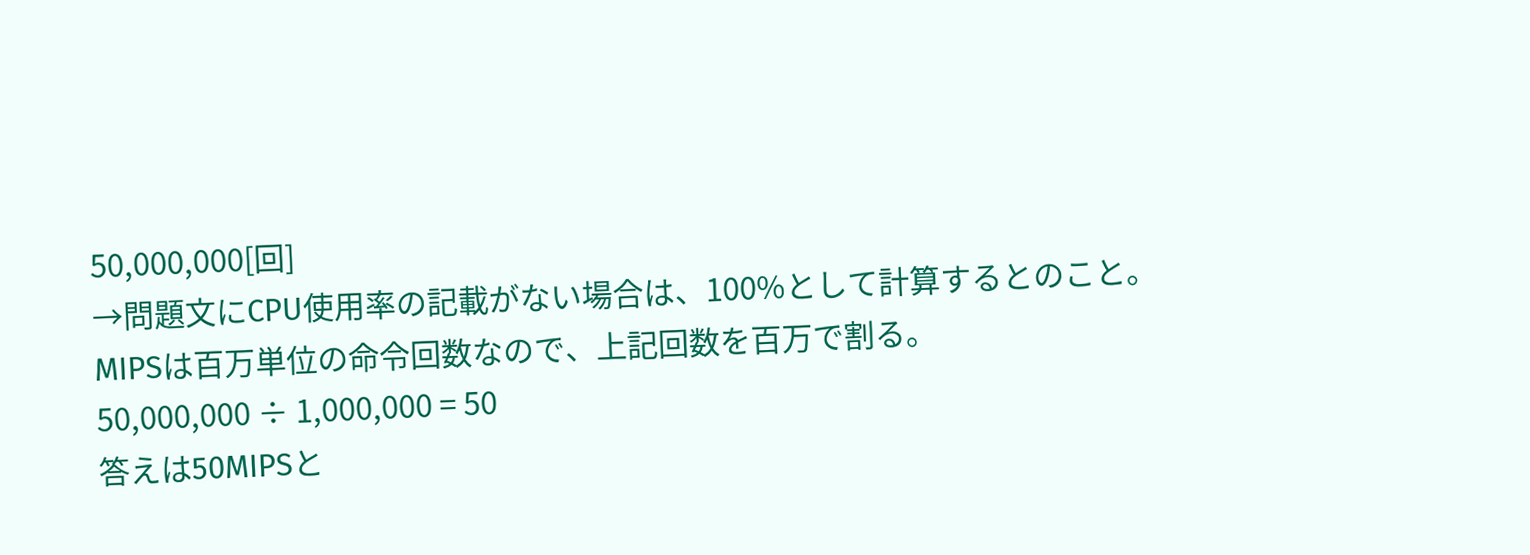50,000,000[回]
→問題文にCPU使用率の記載がない場合は、100%として計算するとのこと。
MIPSは百万単位の命令回数なので、上記回数を百万で割る。
50,000,000 ÷ 1,000,000 = 50
答えは50MIPSと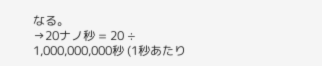なる。
→20ナノ秒 = 20 ÷ 1,000,000,000秒 (1秒あたり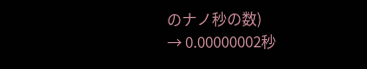のナノ秒の数)
→ 0.00000002秒